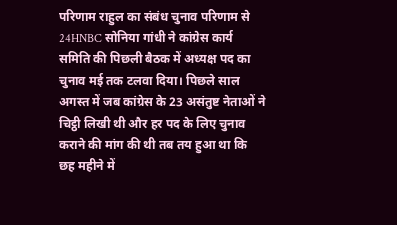परिणाम राहुल का संबंध चुनाव परिणाम से
24HNBC सोनिया गांधी ने कांग्रेस कार्य समिति की पिछली बैठक में अध्यक्ष पद का चुनाव मई तक टलवा दिया। पिछले साल अगस्त में जब कांग्रेस के 23 असंतुष्ट नेताओं ने चिट्ठी लिखी थी और हर पद के लिए चुनाव कराने की मांग की थी तब तय हुआ था कि छह महीने में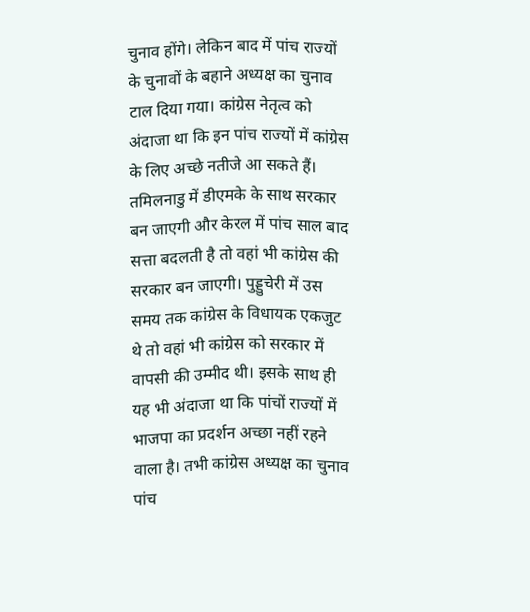चुनाव होंगे। लेकिन बाद में पांच राज्यों के चुनावों के बहाने अध्यक्ष का चुनाव टाल दिया गया। कांग्रेस नेतृत्व को अंदाजा था कि इन पांच राज्यों में कांग्रेस के लिए अच्छे नतीजे आ सकते हैं। तमिलनाडु में डीएमके के साथ सरकार बन जाएगी और केरल में पांच साल बाद सत्ता बदलती है तो वहां भी कांग्रेस की सरकार बन जाएगी। पुड्डुचेरी में उस समय तक कांग्रेस के विधायक एकजुट थे तो वहां भी कांग्रेस को सरकार में वापसी की उम्मीद थी। इसके साथ ही यह भी अंदाजा था कि पांचों राज्यों में भाजपा का प्रदर्शन अच्छा नहीं रहने वाला है। तभी कांग्रेस अध्यक्ष का चुनाव पांच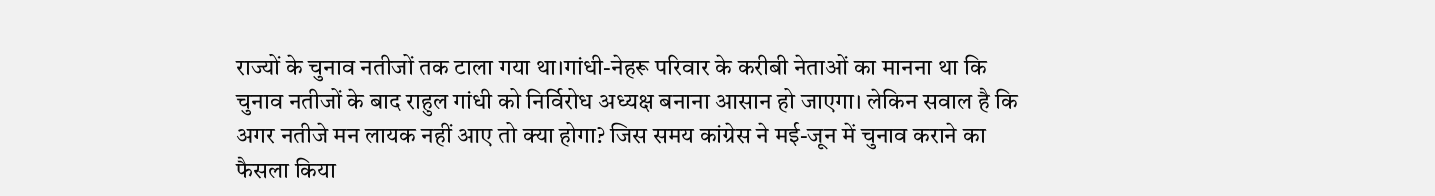राज्यों के चुनाव नतीजों तक टाला गया था।गांधी-नेहरू परिवार के करीबी नेताओं का मानना था कि चुनाव नतीजों के बाद राहुल गांधी को निर्विरोध अध्यक्ष बनाना आसान हो जाएगा। लेकिन सवाल है कि अगर नतीजे मन लायक नहीं आए तो क्या होगा? जिस समय कांग्रेस ने मई-जून में चुनाव कराने का फैसला किया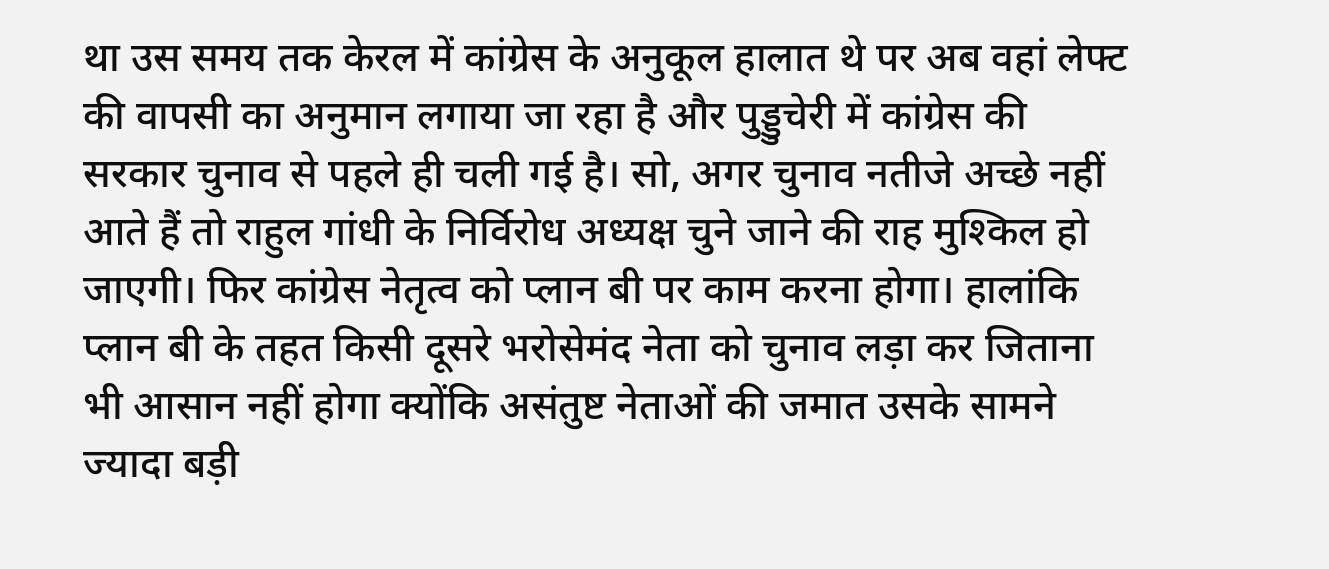था उस समय तक केरल में कांग्रेस के अनुकूल हालात थे पर अब वहां लेफ्ट की वापसी का अनुमान लगाया जा रहा है और पुड्डुचेरी में कांग्रेस की सरकार चुनाव से पहले ही चली गई है। सो, अगर चुनाव नतीजे अच्छे नहीं आते हैं तो राहुल गांधी के निर्विरोध अध्यक्ष चुने जाने की राह मुश्किल हो जाएगी। फिर कांग्रेस नेतृत्व को प्लान बी पर काम करना होगा। हालांकि प्लान बी के तहत किसी दूसरे भरोसेमंद नेता को चुनाव लड़ा कर जिताना भी आसान नहीं होगा क्योंकि असंतुष्ट नेताओं की जमात उसके सामने ज्यादा बड़ी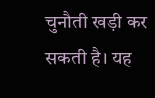चुनौती खड़ी कर सकती है। यह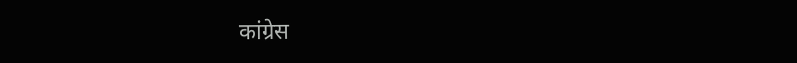कांग्रेस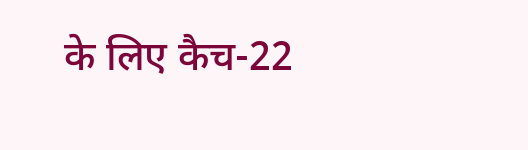के लिए कैच-22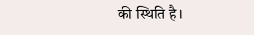की स्थिति है।